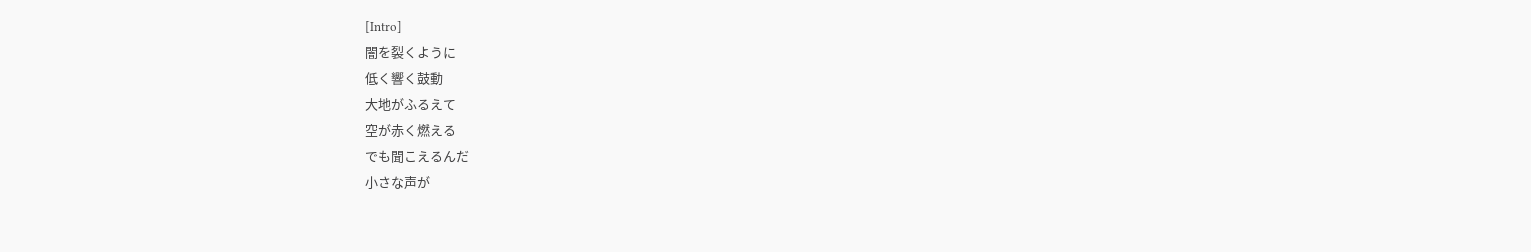[Intro]
闇を裂くように
低く響く鼓動
大地がふるえて
空が赤く燃える
でも聞こえるんだ
小さな声が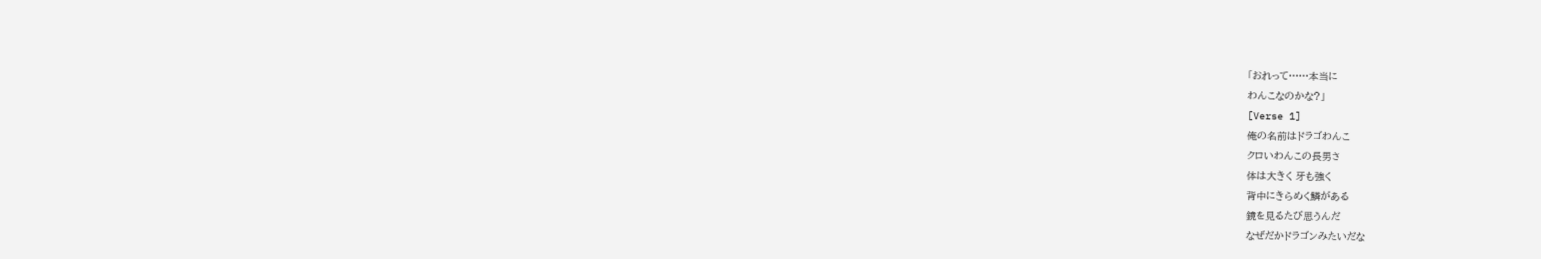「おれって……本当に
わんこなのかな?」
[Verse 1]
俺の名前はドラゴわんこ
クロいわんこの長男さ
体は大きく 牙も強く
背中にきらめく鱗がある
鏡を見るたび思うんだ
なぜだかドラゴンみたいだな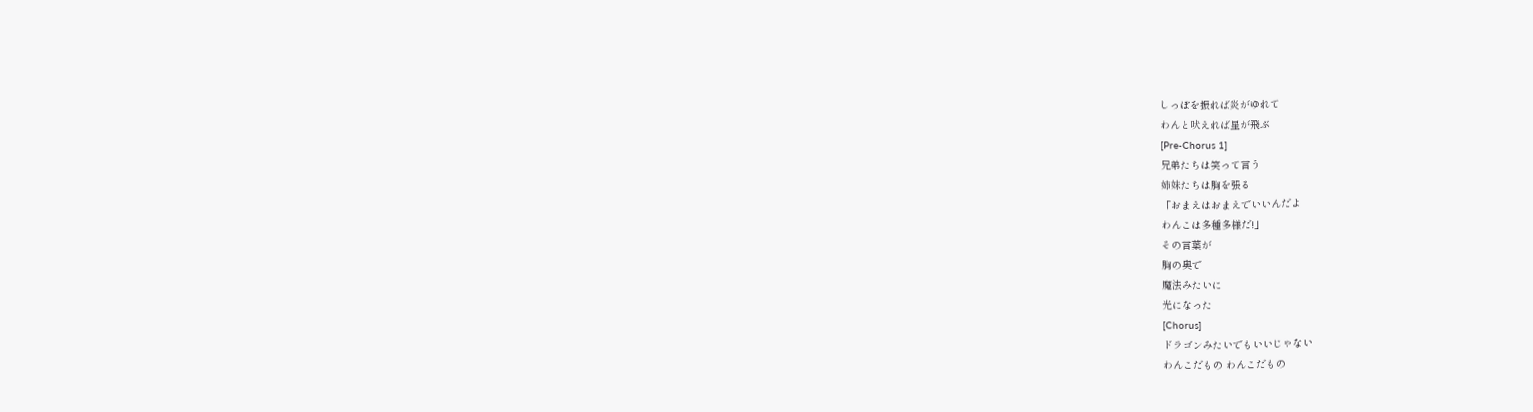しっぽを振れば炎がゆれて
わんと吠えれば星が飛ぶ
[Pre-Chorus 1]
兄弟たちは笑って言う
姉妹たちは胸を張る
「おまえはおまえでいいんだよ
わんこは多種多様だ!」
その言葉が
胸の奥で
魔法みたいに
光になった
[Chorus]
ドラゴンみたいでもいいじゃない
わんこだもの わんこだもの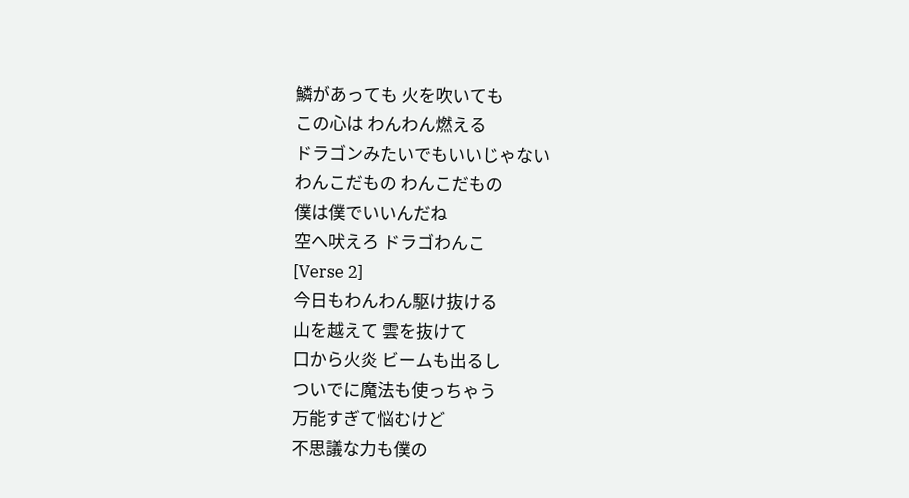鱗があっても 火を吹いても
この心は わんわん燃える
ドラゴンみたいでもいいじゃない
わんこだもの わんこだもの
僕は僕でいいんだね
空へ吠えろ ドラゴわんこ
[Verse 2]
今日もわんわん駆け抜ける
山を越えて 雲を抜けて
口から火炎 ビームも出るし
ついでに魔法も使っちゃう
万能すぎて悩むけど
不思議な力も僕の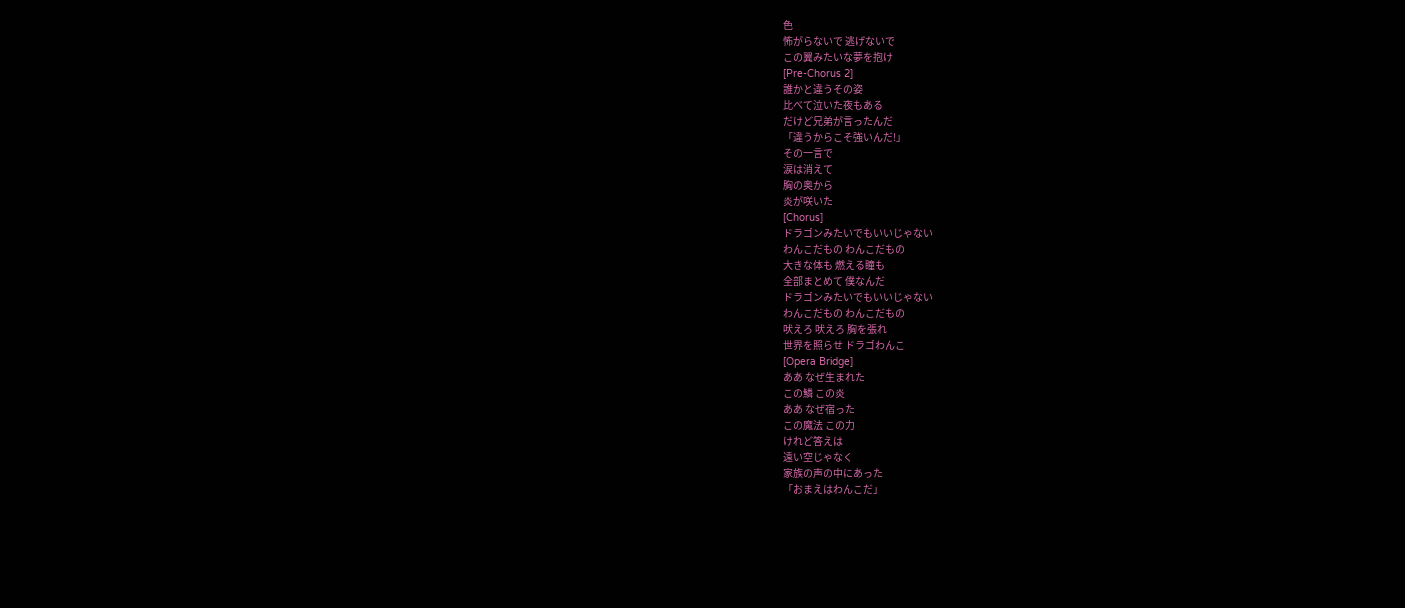色
怖がらないで 逃げないで
この翼みたいな夢を抱け
[Pre-Chorus 2]
誰かと違うその姿
比べて泣いた夜もある
だけど兄弟が言ったんだ
「違うからこそ強いんだ!」
その一言で
涙は消えて
胸の奥から
炎が咲いた
[Chorus]
ドラゴンみたいでもいいじゃない
わんこだもの わんこだもの
大きな体も 燃える瞳も
全部まとめて 僕なんだ
ドラゴンみたいでもいいじゃない
わんこだもの わんこだもの
吠えろ 吠えろ 胸を張れ
世界を照らせ ドラゴわんこ
[Opera Bridge]
ああ なぜ生まれた
この鱗 この炎
ああ なぜ宿った
この魔法 この力
けれど答えは
遠い空じゃなく
家族の声の中にあった
「おまえはわんこだ」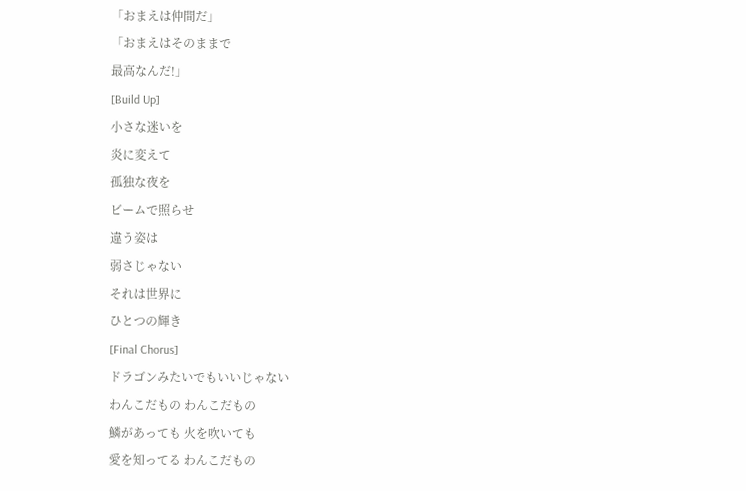「おまえは仲間だ」
「おまえはそのままで
最高なんだ!」
[Build Up]
小さな迷いを
炎に変えて
孤独な夜を
ビームで照らせ
違う姿は
弱さじゃない
それは世界に
ひとつの輝き
[Final Chorus]
ドラゴンみたいでもいいじゃない
わんこだもの わんこだもの
鱗があっても 火を吹いても
愛を知ってる わんこだもの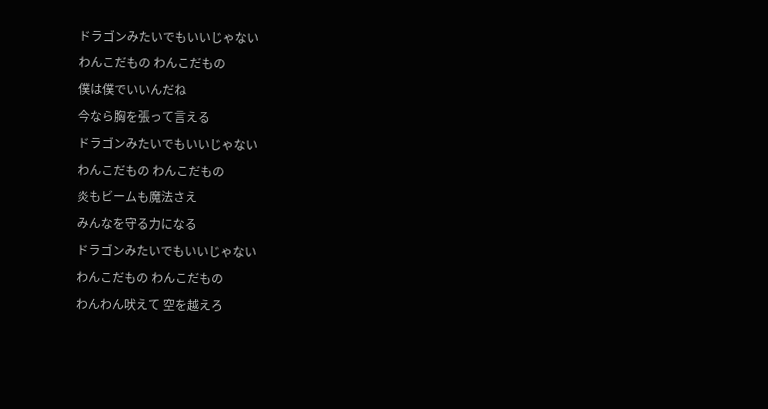ドラゴンみたいでもいいじゃない
わんこだもの わんこだもの
僕は僕でいいんだね
今なら胸を張って言える
ドラゴンみたいでもいいじゃない
わんこだもの わんこだもの
炎もビームも魔法さえ
みんなを守る力になる
ドラゴンみたいでもいいじゃない
わんこだもの わんこだもの
わんわん吠えて 空を越えろ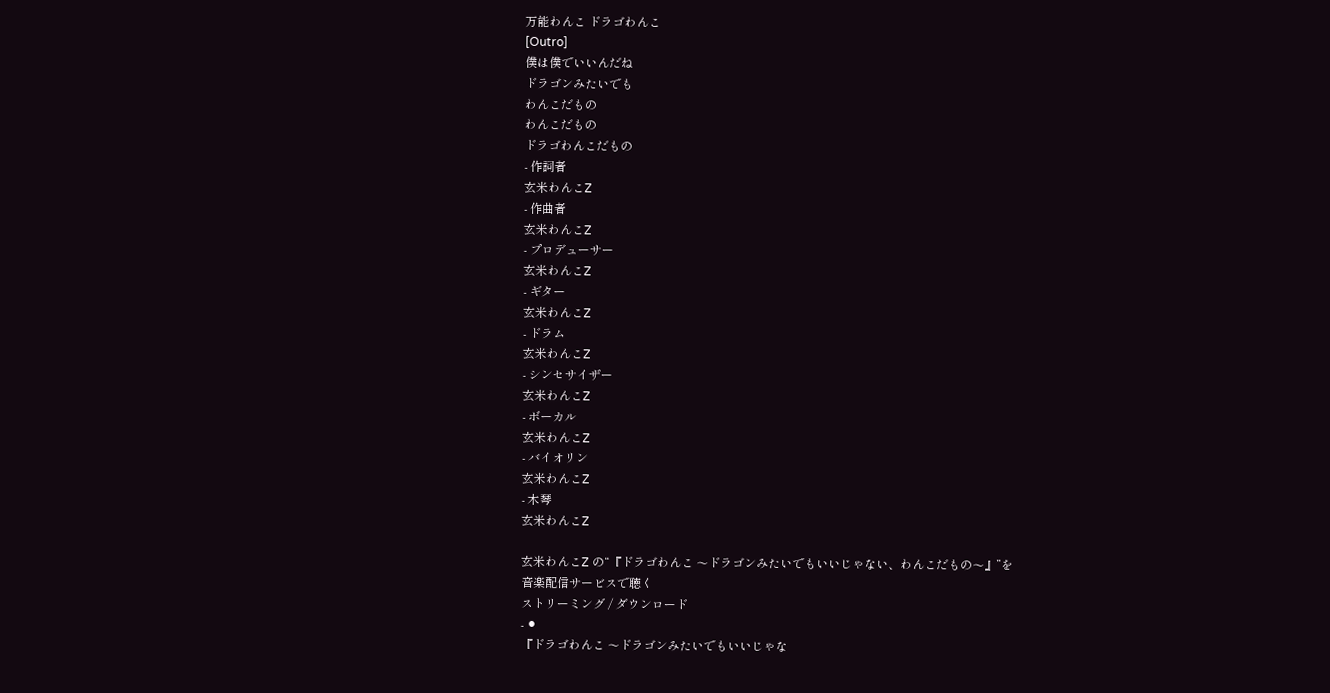万能わんこ ドラゴわんこ
[Outro]
僕は僕でいいんだね
ドラゴンみたいでも
わんこだもの
わんこだもの
ドラゴわんこだもの
- 作詞者
玄米わんこZ
- 作曲者
玄米わんこZ
- プロデューサー
玄米わんこZ
- ギター
玄米わんこZ
- ドラム
玄米わんこZ
- シンセサイザー
玄米わんこZ
- ボーカル
玄米わんこZ
- バイオリン
玄米わんこZ
- 木琴
玄米わんこZ

玄米わんこZ の“『ドラゴわんこ 〜ドラゴンみたいでもいいじゃない、わんこだもの〜』”を
音楽配信サービスで聴く
ストリーミング / ダウンロード
- ⚫
『ドラゴわんこ 〜ドラゴンみたいでもいいじゃな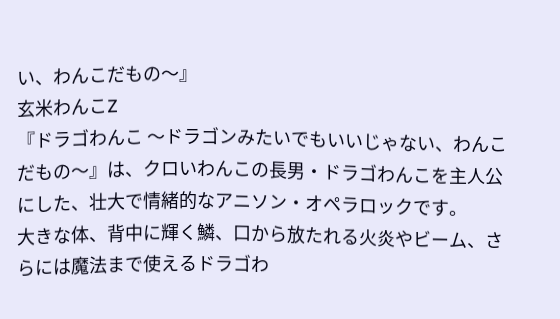い、わんこだもの〜』
玄米わんこZ
『ドラゴわんこ 〜ドラゴンみたいでもいいじゃない、わんこだもの〜』は、クロいわんこの長男・ドラゴわんこを主人公にした、壮大で情緒的なアニソン・オペラロックです。
大きな体、背中に輝く鱗、口から放たれる火炎やビーム、さらには魔法まで使えるドラゴわ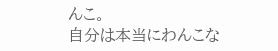んこ。
自分は本当にわんこな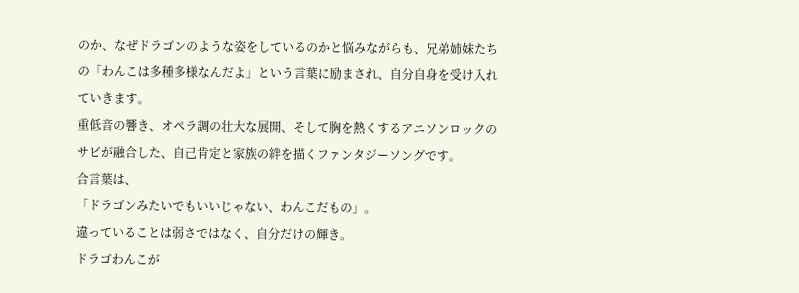のか、なぜドラゴンのような姿をしているのかと悩みながらも、兄弟姉妹たちの「わんこは多種多様なんだよ」という言葉に励まされ、自分自身を受け入れていきます。
重低音の響き、オペラ調の壮大な展開、そして胸を熱くするアニソンロックのサビが融合した、自己肯定と家族の絆を描くファンタジーソングです。
合言葉は、
「ドラゴンみたいでもいいじゃない、わんこだもの」。
違っていることは弱さではなく、自分だけの輝き。
ドラゴわんこが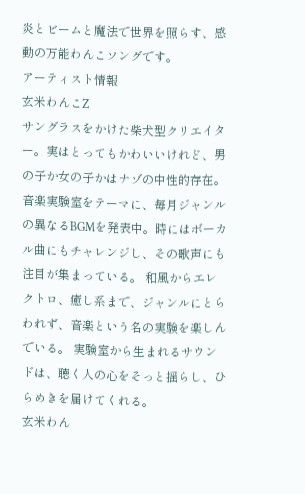炎とビームと魔法で世界を照らす、感動の万能わんこソングです。
アーティスト情報
玄米わんこZ
サングラスをかけた柴犬型クリエイター。実はとってもかわいいけれど、男の子か女の子かはナゾの中性的存在。 音楽実験室をテーマに、毎月ジャンルの異なるBGMを発表中。時にはボーカル曲にもチャレンジし、その歌声にも注目が集まっている。 和風からエレクトロ、癒し系まで、ジャンルにとらわれず、音楽という名の実験を楽しんでいる。 実験室から生まれるサウンドは、聴く人の心をそっと揺らし、ひらめきを届けてくれる。
玄米わん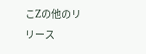こZの他のリリース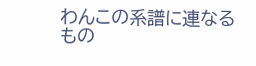わんこの系譜に連なるもの